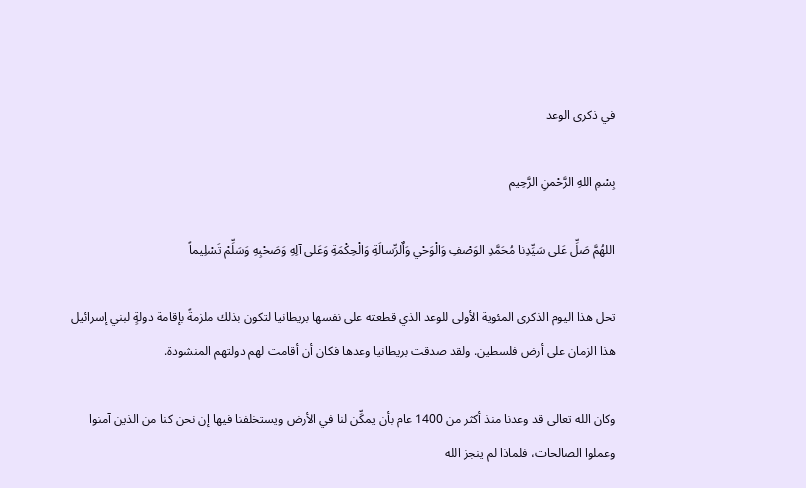في ذكرى الوعد

بِسْمِ اللهِ الرَّحْمنِ الرَّحِيم

اللهُمَّ صَلِّ عَلى سَيِّدِنا مُحَمَّدِ الوَصْفِ وَالْوَحْي وَاٌلرِّسالَةِ وَالْحِكْمَةِ وَعَلى آلِهِ وَصَحْبِهِ وَسَلِّمْ تَسْلِيماً

تحل هذا اليوم الذكرى المئوية الأولى للوعد الذي قطعته على نفسها بريطانيا لتكون بذلك ملزمةً بإقامة دولةٍ لبني إسرائيل هذا الزمان على أرض فلسطين. ولقد صدقت بريطانيا وعدها فكان أن أقامت لهم دولتهم المنشودة.

وكان الله تعالى قد وعدنا منذ أكثر من 1400 عام بأن يمكِّن لنا في الأرض ويستخلفنا فيها إن نحن كنا من الذين آمنوا وعملوا الصالحات، فلماذا لم ينجز الله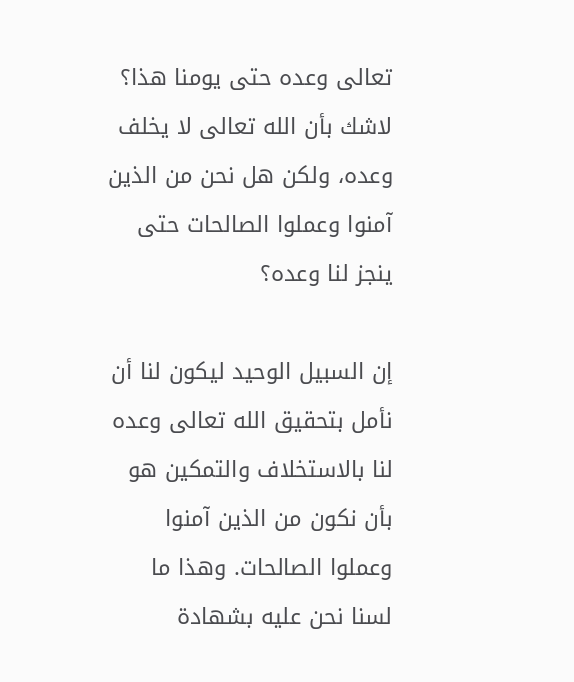تعالى وعده حتى يومنا هذا؟ لاشك بأن الله تعالى لا يخلف وعده، ولكن هل نحن من الذين آمنوا وعملوا الصالحات حتى ينجز لنا وعده؟

إن السبيل الوحيد ليكون لنا أن نأمل بتحقيق الله تعالى وعده لنا بالاستخلاف والتمكين هو بأن نكون من الذين آمنوا وعملوا الصالحات. وهذا ما لسنا نحن عليه بشهادة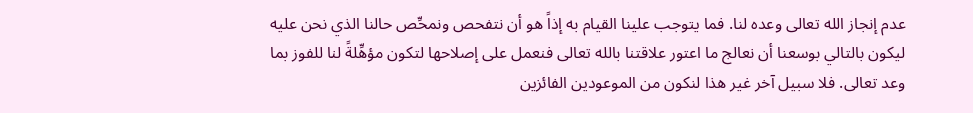عدم إنجاز الله تعالى وعده لنا. فما يتوجب علينا القيام به إذاً هو أن نتفحص ونمحِّص حالنا الذي نحن عليه ليكون بالتالي بوسعنا أن نعالج ما اعتور علاقتنا بالله تعالى فنعمل على إصلاحها لتكون مؤهِّلةً لنا للفوز بما وعد تعالى. فلا سبيل آخر غير هذا لنكون من الموعودين الفائزين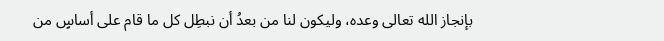بإنجاز الله تعالى وعده، وليكون لنا من بعدُ أن نبطِل كل ما قام على أساسٍ من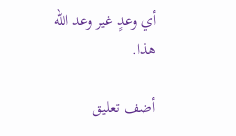أي وعدٍ غير وعد الله هذا.

أضف تعليق